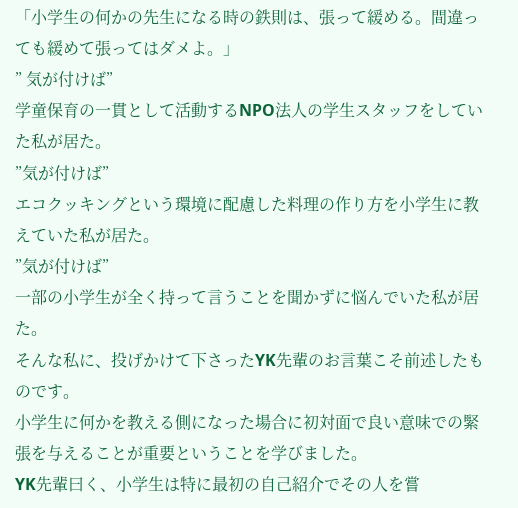「小学生の何かの先生になる時の鉄則は、張って緩める。間違っても緩めて張ってはダメよ。」
” 気が付けば”
学童保育の一貫として活動するNPO法人の学生スタッフをしていた私が居た。
”気が付けば”
エコクッキングという環境に配慮した料理の作り方を小学生に教えていた私が居た。
”気が付けば”
一部の小学生が全く持って言うことを聞かずに悩んでいた私が居た。
そんな私に、投げかけて下さったYK先輩のお言葉こそ前述したものです。
小学生に何かを教える側になった場合に初対面で良い意味での緊張を与えることが重要ということを学びました。
YK先輩曰く、小学生は特に最初の自己紹介でその人を嘗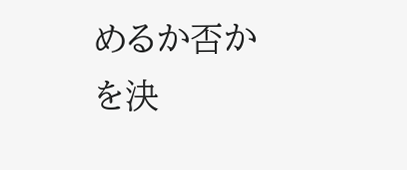めるか否かを決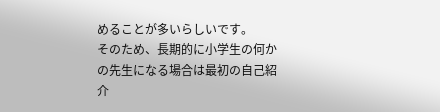めることが多いらしいです。
そのため、長期的に小学生の何かの先生になる場合は最初の自己紹介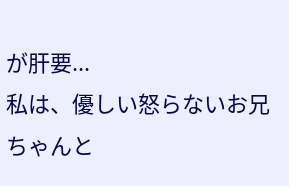が肝要...
私は、優しい怒らないお兄ちゃんと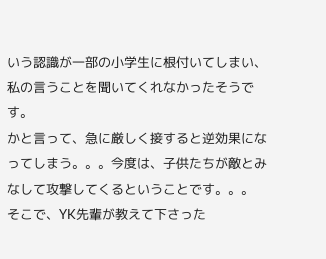いう認識が一部の小学生に根付いてしまい、私の言うことを聞いてくれなかったそうです。
かと言って、急に厳しく接すると逆効果になってしまう。。。今度は、子供たちが敵とみなして攻撃してくるということです。。。
そこで、YK先輩が教えて下さった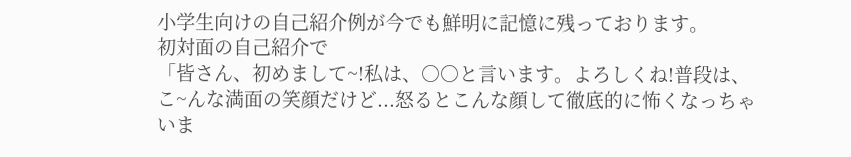小学生向けの自己紹介例が今でも鮮明に記憶に残っております。
初対面の自己紹介で
「皆さん、初めまして~!私は、○○と言います。よろしくね!普段は、こ~んな満面の笑顔だけど...怒るとこんな顔して徹底的に怖くなっちゃいま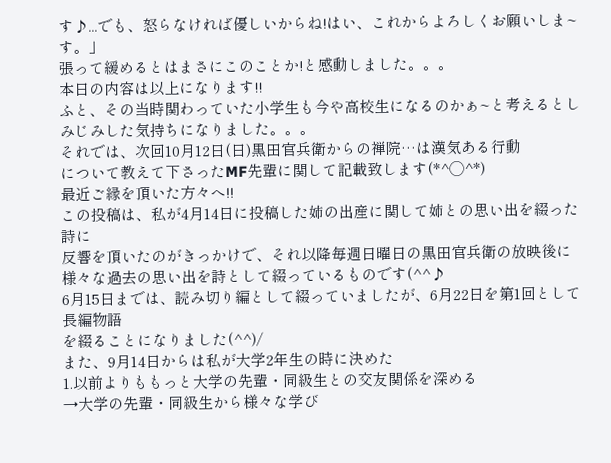す♪...でも、怒らなければ優しいからね!はい、これからよろしくお願いしま~す。」
張って緩めるとはまさにこのことか!と感動しました。。。
本日の内容は以上になります!!
ふと、その当時関わっていた小学生も今や高校生になるのかぁ~と考えるとしみじみした気持ちになりました。。。
それでは、次回10月12日(日)黒田官兵衛からの禅院…は漢気ある行動
について教えて下さったMF先輩に関して記載致します(*^◯^*)
最近ご縁を頂いた方々へ!!
この投稿は、私が4月14日に投稿した姉の出産に関して姉との思い出を綴った詩に
反響を頂いたのがきっかけで、それ以降毎週日曜日の黒田官兵衛の放映後に
様々な過去の思い出を詩として綴っているものです(^^♪
6月15日までは、読み切り編として綴っていましたが、6月22日を第1回として長編物語
を綴ることになりました(^^)/
また、9月14日からは私が大学2年生の時に決めた
1.以前よりももっと大学の先輩・同級生との交友関係を深める
→大学の先輩・同級生から様々な学び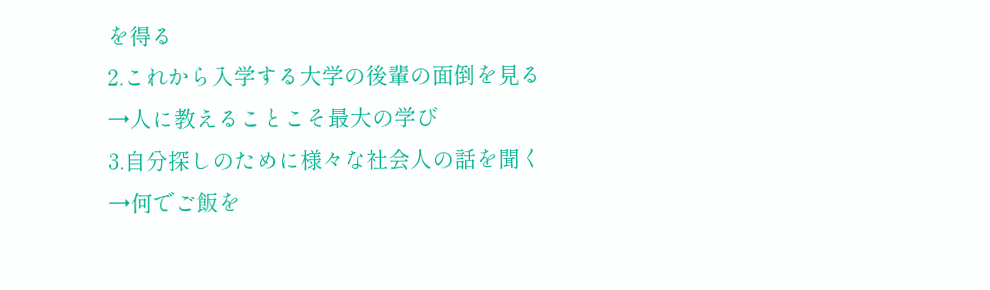を得る
2.これから入学する大学の後輩の面倒を見る
→人に教えることこそ最大の学び
3.自分探しのために様々な社会人の話を聞く
→何でご飯を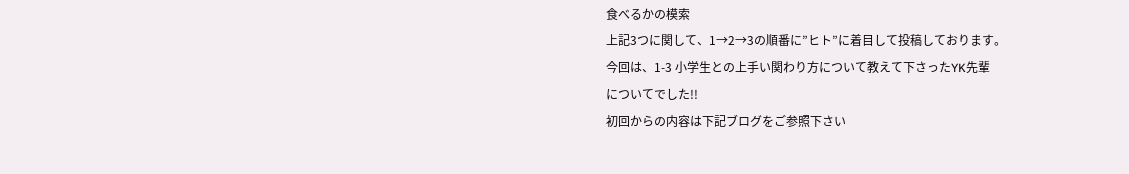食べるかの模索
上記3つに関して、1→2→3の順番に”ヒト”に着目して投稿しております。
今回は、1-3 小学生との上手い関わり方について教えて下さったYK先輩
についてでした!!
初回からの内容は下記ブログをご参照下さい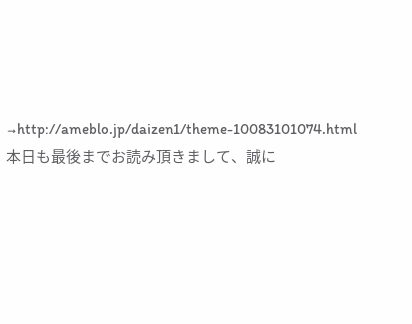→http://ameblo.jp/daizen1/theme-10083101074.html
本日も最後までお読み頂きまして、誠に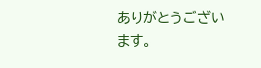ありがとうございます。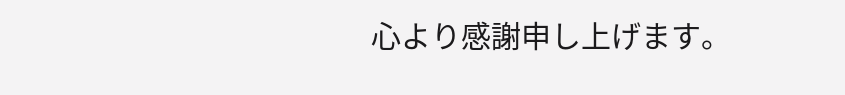心より感謝申し上げます。